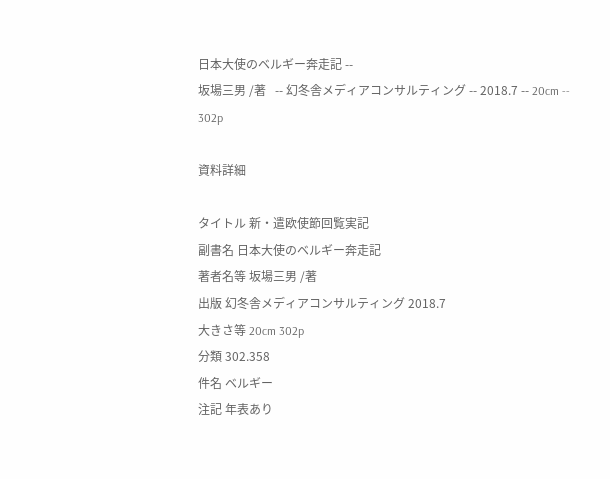日本大使のベルギー奔走記 --
坂場三男 /著   -- 幻冬舎メディアコンサルティング -- 2018.7 -- 20cm -- 302p

資料詳細

タイトル 新・遣欧使節回覧実記
副書名 日本大使のベルギー奔走記
著者名等 坂場三男 /著
出版 幻冬舎メディアコンサルティング 2018.7
大きさ等 20cm 302p
分類 302.358
件名 ベルギー
注記 年表あり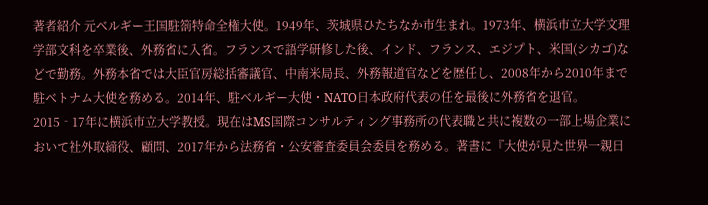著者紹介 元ベルギー王国駐箚特命全権大使。1949年、茨城県ひたちなか市生まれ。1973年、横浜市立大学文理学部文科を卒業後、外務省に入省。フランスで語学研修した後、インド、フランス、エジプト、米国(シカゴ)などで勤務。外務本省では大臣官房総括審議官、中南米局長、外務報道官などを歴任し、2008年から2010年まで駐ベトナム大使を務める。2014年、駐ベルギー大使・NATO日本政府代表の任を最後に外務省を退官。2015‐17年に横浜市立大学教授。現在はMS国際コンサルティング事務所の代表職と共に複数の一部上場企業において社外取締役、顧問、2017年から法務省・公安審査委員会委員を務める。著書に『大使が見た世界一親日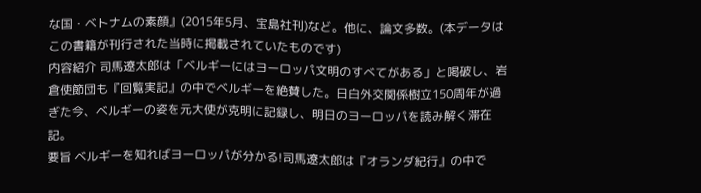な国・ベトナムの素顔』(2015年5月、宝島社刊)など。他に、論文多数。(本データはこの書籍が刊行された当時に掲載されていたものです)
内容紹介 司馬遼太郎は「ベルギーにはヨーロッパ文明のすべてがある」と喝破し、岩倉使節団も『回覧実記』の中でベルギーを絶賛した。日白外交関係樹立150周年が過ぎた今、ベルギーの姿を元大使が克明に記録し、明日のヨーロッパを読み解く滞在記。
要旨 ベルギーを知ればヨーロッパが分かる!司馬遼太郎は『オランダ紀行』の中で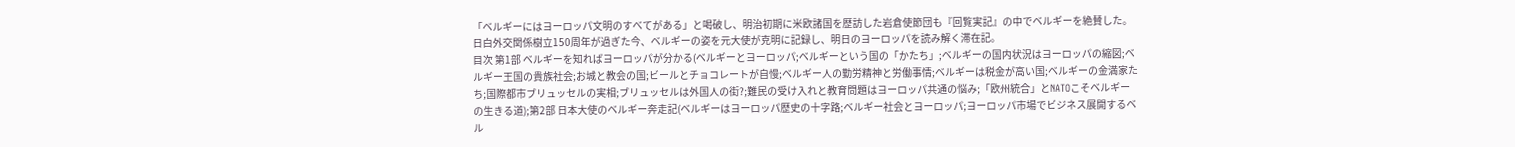「ベルギーにはヨーロッパ文明のすべてがある」と喝破し、明治初期に米欧諸国を歴訪した岩倉使節団も『回覧実記』の中でベルギーを絶賛した。日白外交関係樹立150周年が過ぎた今、ベルギーの姿を元大使が克明に記録し、明日のヨーロッパを読み解く滞在記。
目次 第1部 ベルギーを知ればヨーロッパが分かる(ベルギーとヨーロッパ;ベルギーという国の「かたち」;ベルギーの国内状況はヨーロッパの縮図;ベルギー王国の貴族社会;お城と教会の国;ビールとチョコレートが自慢;ベルギー人の勤労精神と労働事情;ベルギーは税金が高い国;ベルギーの金満家たち;国際都市ブリュッセルの実相;ブリュッセルは外国人の街?;難民の受け入れと教育問題はヨーロッパ共通の悩み;「欧州統合」とNATOこそベルギーの生きる道);第2部 日本大使のベルギー奔走記(ベルギーはヨーロッパ歴史の十字路;ベルギー社会とヨーロッパ;ヨーロッパ市場でビジネス展開するベル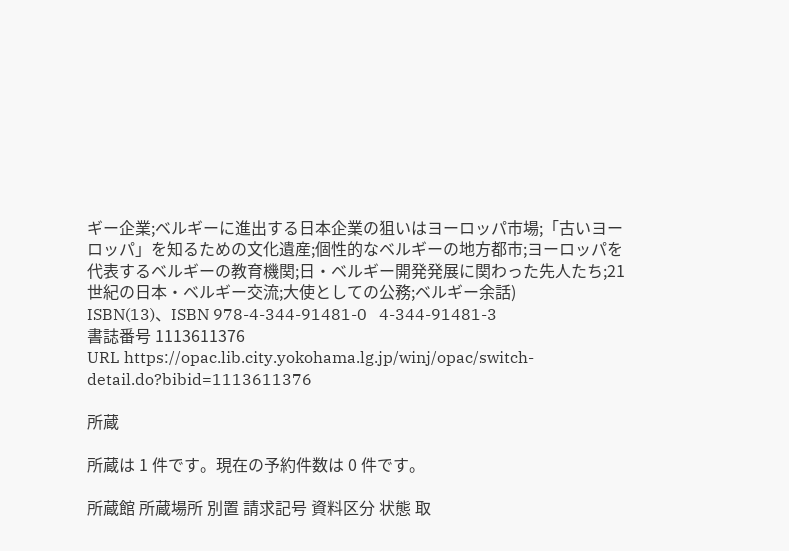ギー企業;ベルギーに進出する日本企業の狙いはヨーロッパ市場;「古いヨーロッパ」を知るための文化遺産;個性的なベルギーの地方都市;ヨーロッパを代表するベルギーの教育機関;日・ベルギー開発発展に関わった先人たち;21世紀の日本・ベルギー交流;大使としての公務;ベルギー余話)
ISBN(13)、ISBN 978-4-344-91481-0   4-344-91481-3
書誌番号 1113611376
URL https://opac.lib.city.yokohama.lg.jp/winj/opac/switch-detail.do?bibid=1113611376

所蔵

所蔵は 1 件です。現在の予約件数は 0 件です。

所蔵館 所蔵場所 別置 請求記号 資料区分 状態 取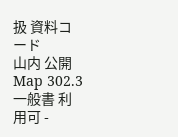扱 資料コード
山内 公開 Map 302.3 一般書 利用可 -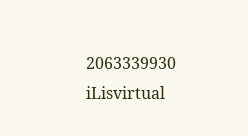2063339930 iLisvirtual